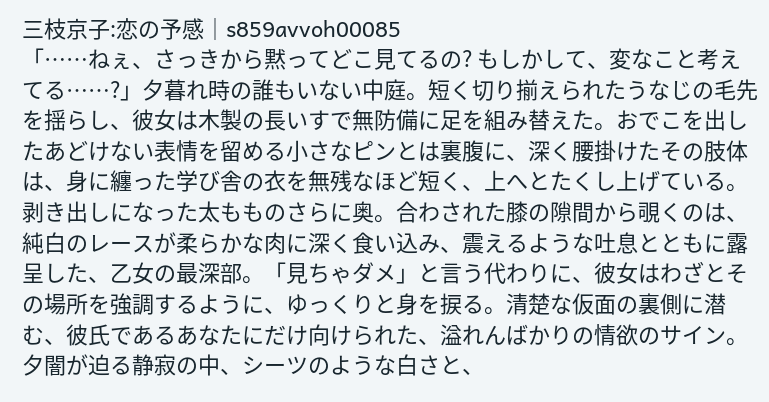三枝京子:恋の予感│s859avvoh00085
「……ねぇ、さっきから黙ってどこ見てるの? もしかして、変なこと考えてる……?」夕暮れ時の誰もいない中庭。短く切り揃えられたうなじの毛先を揺らし、彼女は木製の長いすで無防備に足を組み替えた。おでこを出したあどけない表情を留める小さなピンとは裏腹に、深く腰掛けたその肢体は、身に纏った学び舎の衣を無残なほど短く、上へとたくし上げている。剥き出しになった太もものさらに奥。合わされた膝の隙間から覗くのは、純白のレースが柔らかな肉に深く食い込み、震えるような吐息とともに露呈した、乙女の最深部。「見ちゃダメ」と言う代わりに、彼女はわざとその場所を強調するように、ゆっくりと身を捩る。清楚な仮面の裏側に潜む、彼氏であるあなたにだけ向けられた、溢れんばかりの情欲のサイン。夕闇が迫る静寂の中、シーツのような白さと、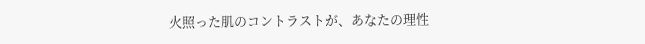火照った肌のコントラストが、あなたの理性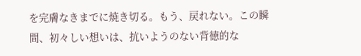を完膚なきまでに焼き切る。もう、戻れない。この瞬間、初々しい想いは、抗いようのない背徳的な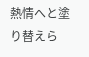熱情へと塗り替えら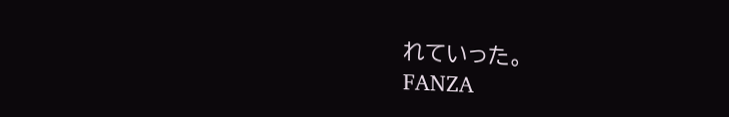れていった。
FANZA